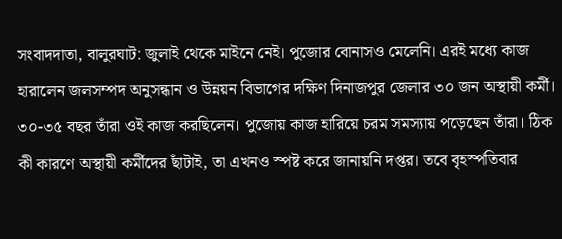সংবাদদাতা, বালুরঘাট: জুলাই থেকে মাইনে নেই। পুজোর বোনাসও মেলেনি। এরই মধ্যে কাজ হারালেন জলসম্পদ অনুসন্ধান ও উন্নয়ন বিভাগের দক্ষিণ দিনাজপুর জেলার ৩০ জন অস্থায়ী কর্মী। ৩০-৩৫ বছর তাঁরা ওই কাজ করছিলেন। পুজোয় কাজ হারিয়ে চরম সমস্যায় পড়েছেন তাঁরা। ঠিক কী কারণে অস্থায়ী কর্মীদের ছাঁটাই, তা এখনও স্পষ্ট করে জানায়নি দপ্তর। তবে বৃহস্পতিবার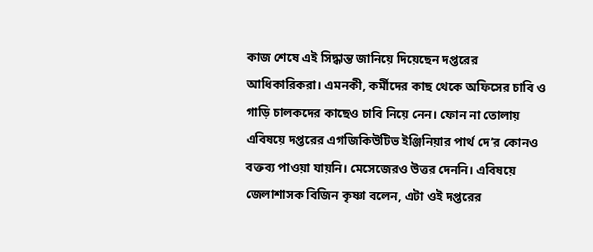কাজ শেষে এই সিদ্ধান্ত জানিয়ে দিয়েছেন দপ্তরের আধিকারিকরা। এমনকী, কর্মীদের কাছ থেকে অফিসের চাবি ও গাড়ি চালকদের কাছেও চাবি নিয়ে নেন। ফোন না তোলায় এবিষয়ে দপ্তরের এগজিকিউটিভ ইঞ্জিনিয়ার পার্থ দে’র কোনও বক্তব্য পাওয়া যায়নি। মেসেজেরও উত্তর দেননি। এবিষয়ে জেলাশাসক বিজিন কৃষ্ণা বলেন, এটা ওই দপ্তরের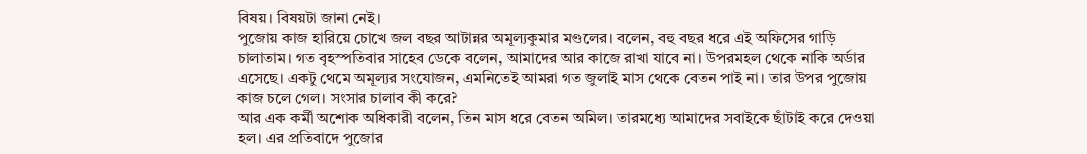বিষয়। বিষয়টা জানা নেই।
পুজোয় কাজ হারিয়ে চোখে জল বছর আটান্নর অমূল্যকুমার মণ্ডলের। বলেন, বহু বছর ধরে এই অফিসের গাড়ি চালাতাম। গত বৃহস্পতিবার সাহেব ডেকে বলেন, আমাদের আর কাজে রাখা যাবে না। উপরমহল থেকে নাকি অর্ডার এসেছে। একটু থেমে অমূল্যর সংযোজন, এমনিতেই আমরা গত জুলাই মাস থেকে বেতন পাই না। তার উপর পুজোয় কাজ চলে গেল। সংসার চালাব কী করে?
আর এক কর্মী অশোক অধিকারী বলেন, তিন মাস ধরে বেতন অমিল। তারমধ্যে আমাদের সবাইকে ছাঁটাই করে দেওয়া হল। এর প্রতিবাদে পুজোর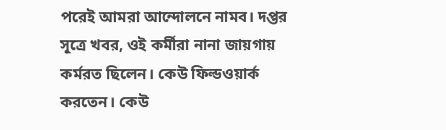পরেই আমরা আন্দোলনে নামব। দপ্তর সূত্রে খবর, ওই কর্মীরা নানা জায়গায় কর্মরত ছিলেন। কেউ ফিল্ডওয়ার্ক করতেন। কেউ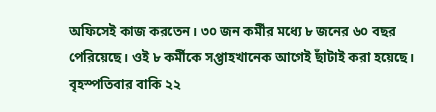অফিসেই কাজ করতেন। ৩০ জন কর্মীর মধ্যে ৮ জনের ৬০ বছর পেরিয়েছে। ওই ৮ কর্মীকে সপ্তাহখানেক আগেই ছাঁটাই করা হয়েছে। বৃহস্পতিবার বাকি ২২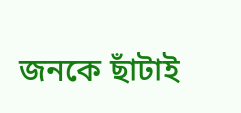জনকে ছাঁটাই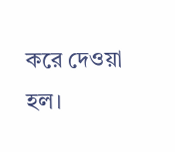করে দেওয়া হল।